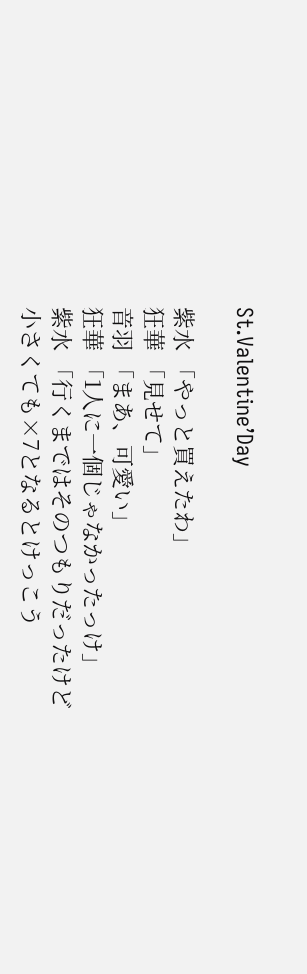St.Valentine’Day

紫水 「やっと買えたわ」
狂華 「見せて」
音羽 「まあ、可愛い」
狂華 「1人に一個じゃなかったっけ」
紫水 「行くまではそのつもりだったけど
小さくても×7となるとけっこう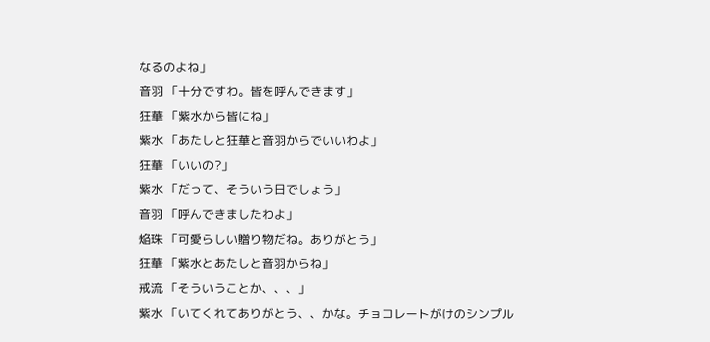なるのよね」
音羽 「十分ですわ。皆を呼んできます」
狂華 「紫水から皆にね」
紫水 「あたしと狂華と音羽からでいいわよ」
狂華 「いいの?」
紫水 「だって、そういう日でしょう」
音羽 「呼んできましたわよ」
焔珠 「可愛らしい贈り物だね。ありがとう」
狂華 「紫水とあたしと音羽からね」
戒流 「そういうことか、、、」
紫水 「いてくれてありがとう、、かな。チョコレートがけのシンプル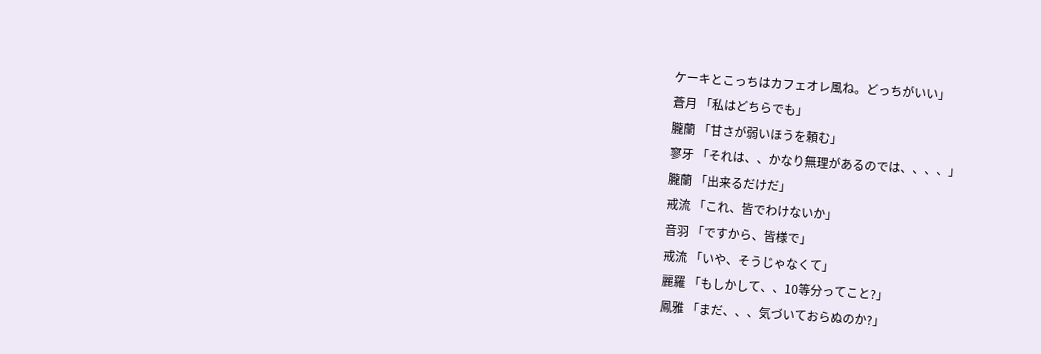ケーキとこっちはカフェオレ風ね。どっちがいい」
蒼月 「私はどちらでも」
朧蘭 「甘さが弱いほうを頼む」
寥牙 「それは、、かなり無理があるのでは、、、、」
朧蘭 「出来るだけだ」
戒流 「これ、皆でわけないか」
音羽 「ですから、皆様で」
戒流 「いや、そうじゃなくて」
麗羅 「もしかして、、10等分ってこと?」
鳳雅 「まだ、、、気づいておらぬのか?」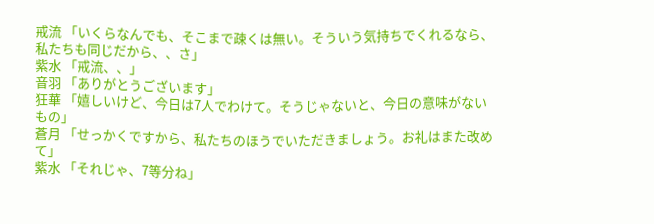戒流 「いくらなんでも、そこまで疎くは無い。そういう気持ちでくれるなら、私たちも同じだから、、さ」
紫水 「戒流、、」
音羽 「ありがとうございます」
狂華 「嬉しいけど、今日は7人でわけて。そうじゃないと、今日の意味がないもの」
蒼月 「せっかくですから、私たちのほうでいただきましょう。お礼はまた改めて」
紫水 「それじゃ、7等分ね」